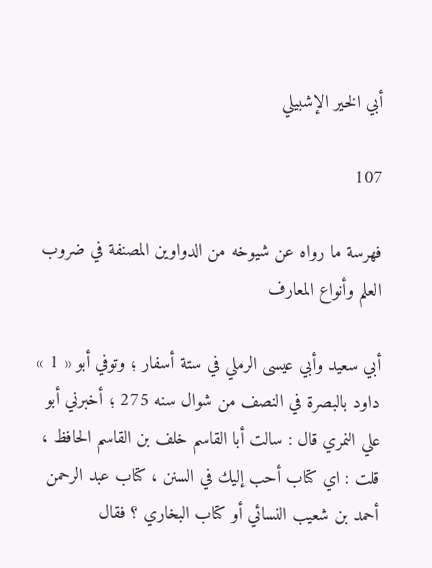أبي الخير الإشبيلي

107

فهرسة ما رواه عن شيوخه من الدواوين المصنفة في ضروب العلم وأنواع المعارف

أبي سعيد وأبي عيسى الرملي في ستة أسفار ؛ وتوفي أبو « 1 » داود بالبصرة في النصف من شوال سنه 275 ؛ أخبرني أبو علي النمري قال : سالت أبا القاسم خلف بن القاسم الحافظ ، قلت : اي كتاب أحب إليك في السنن ، كتاب عبد الرحمن أحمد بن شعيب النسائي أو كتاب البخاري ؟ فقال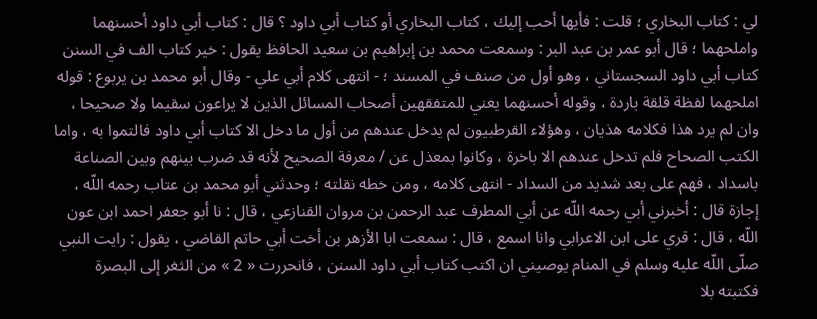لي : كتاب البخاري ؛ قلت : فأيها أحب إليك ، كتاب البخاري أو كتاب أبي داود ؟ قال : كتاب أبي داود أحسنهما واملحهما ؛ قال أبو عمر بن عبد البر : وسمعت محمد بن إبراهيم بن سعيد الحافظ يقول : خير كتاب الف في السنن كتاب أبي داود السجستاني ، وهو أول من صنف في المسند ؛ - انتهى كلام أبي علي - وقال أبو محمد بن يربوع : قوله املحهما لفظة قلقة باردة ، وقوله أحسنهما يعني للمتفقهين أصحاب المسائل الذين لا يراعون سقيما ولا صحيحا ، وان لم يرد هذا فكلامه هذيان ، وهؤلاء القرطبيون لم يدخل عندهم من أول ما دخل الا كتاب أبي داود فالتموا به ، واما الكتب الصحاح فلم تدخل عندهم الا باخرة ، وكانوا بمعذل عن / معرفة الصحيح لأنه قد ضرب بينهم وبين الصناعة باسداد ، فهم على بعد شديد من السداد - انتهى كلامه ، ومن خطه نقلته ؛ وحدثني أبو محمد بن عتاب رحمه اللّه ، إجازة قال : أخبرني أبي رحمه اللّه عن أبي المطرف عبد الرحمن بن مروان القنازعي ، قال : نا أبو جعفر احمد ابن عون اللّه ، قال : قري على ابن الاعرابي وانا اسمع ، قال : سمعت ابا الأزهر بن أخت أبي حاتم القاضي ، يقول : رايت النبي صلّى اللّه عليه وسلم في المنام يوصيني ان اكتب كتاب أبي داود السنن ، فانحررت « 2 » من الثغر إلى البصرة فكتبته بلا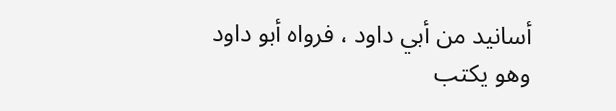أسانيد من أبي داود ، فرواه أبو داود وهو يكتب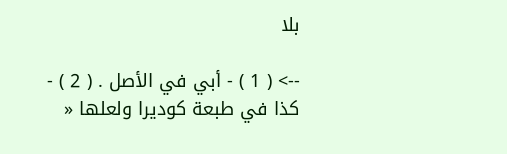بلا

--> ( 1 ) - أبي في الأصل . ( 2 ) - كذا في طبعة كوديرا ولعلها «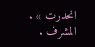انحدرت » . المشرف .